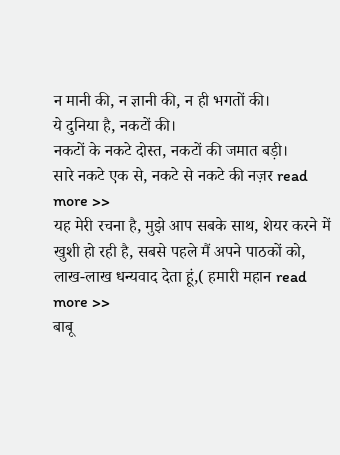न मानी की, न ज्ञानी की, न ही भगतों की।
ये दुनिया है, नकटों की।
नकटों के नकटे दोस्त, नकटों की जमात बड़ी।
सारे नकटे एक से, नकटे से नकटे की नज़र read more >>
यह मेरी रचना है, मुझे आप सबके साथ, शेयर करने में खुशी हो रही है, सबसे पहले मैं अपने पाठकों को, लाख-लाख धन्यवाद देता हूं,( हमारी महान read more >>
बाबू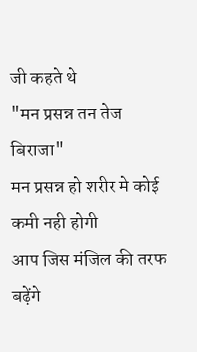जी कहते थे
"मन प्रसन्न तन तेज बिराजा"
मन प्रसन्न हो शरीर मे कोई कमी नही होगी
आप जिस मंजिल की तरफ बढ़ेंगे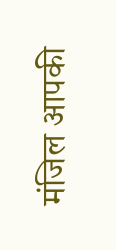मंजिल आपकी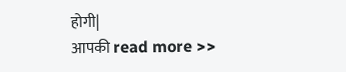होगी|
आपकी read more >>